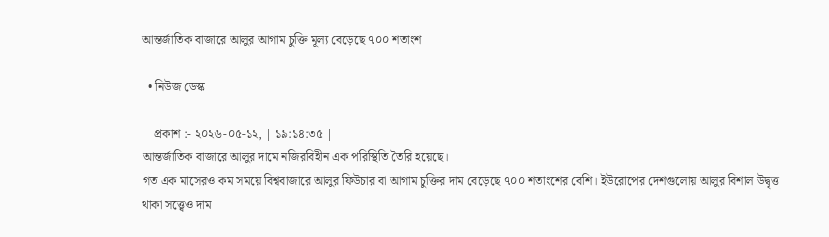আন্তর্জাতিক বাজারে আলুর আগাম চুক্তি মূল্য বেড়েছে ৭০০ শতাংশ

  • নিউজ ডেস্ক

    প্রকাশ :- ২০২৬-০৫-১২, | ১৯:১৪:৩৫ |
আন্তর্জাতিক বাজারে আলুর দামে নজিরবিহীন এক পরিস্থিতি তৈরি হয়েছে।
গত এক মাসেরও কম সময়ে বিশ্ববাজারে আলুর ফিউচার বা আগাম চুক্তির দাম বেড়েছে ৭০০ শতাংশের বেশি। ইউরোপের দেশগুলোয় আলুর বিশাল উদ্বৃত্ত থাকা সত্ত্বেও দাম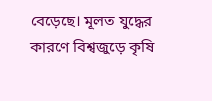বেড়েছে। মূলত যুদ্ধের কারণে বিশ্বজুড়ে কৃষি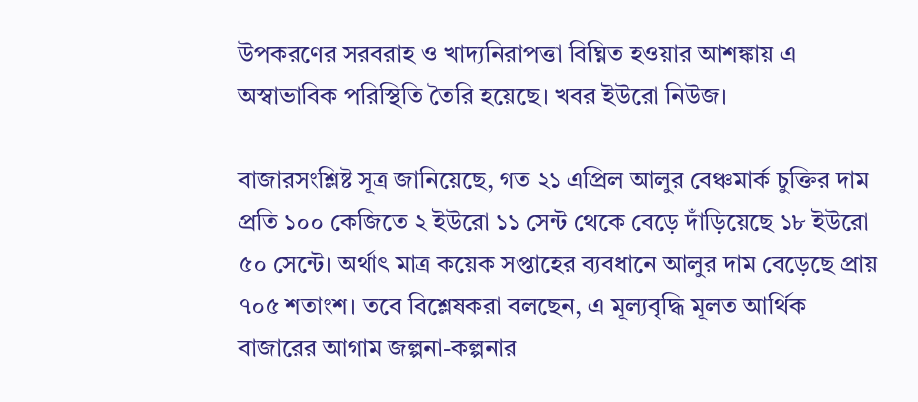উপকরণের সরবরাহ ও খাদ্যনিরাপত্তা বিঘ্নিত হওয়ার আশঙ্কায় এ অস্বাভাবিক পরিস্থিতি তৈরি হয়েছে। খবর ইউরো নিউজ।

বাজারসংশ্লিষ্ট সূত্র জানিয়েছে, গত ২১ এপ্রিল আলুর বেঞ্চমার্ক চুক্তির দাম প্রতি ১০০ কেজিতে ২ ইউরো ১১ সেন্ট থেকে বেড়ে দাঁড়িয়েছে ১৮ ইউরো ৫০ সেন্টে। অর্থাৎ মাত্র কয়েক সপ্তাহের ব্যবধানে আলুর দাম বেড়েছে প্রায় ৭০৫ শতাংশ। তবে বিশ্লেষকরা বলছেন, এ মূল্যবৃদ্ধি মূলত আর্থিক বাজারের আগাম জল্পনা-কল্পনার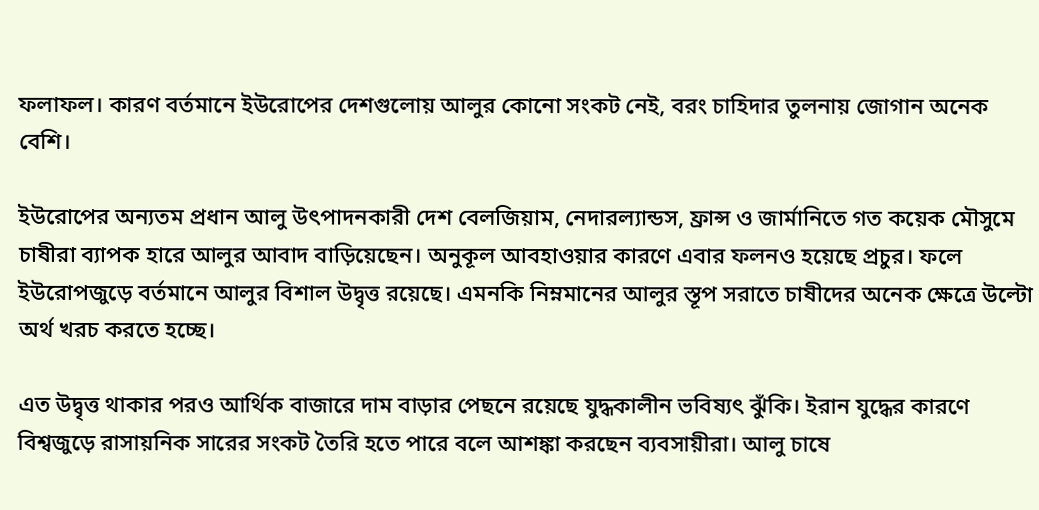ফলাফল। কারণ বর্তমানে ইউরোপের দেশগুলোয় আলুর কোনো সংকট নেই, বরং চাহিদার তুলনায় জোগান অনেক বেশি।

ইউরোপের অন্যতম প্রধান আলু উৎপাদনকারী দেশ বেলজিয়াম, নেদারল্যান্ডস, ফ্রান্স ও জার্মানিতে গত কয়েক মৌসুমে চাষীরা ব্যাপক হারে আলুর আবাদ বাড়িয়েছেন। অনুকূল আবহাওয়ার কারণে এবার ফলনও হয়েছে প্রচুর। ফলে ইউরোপজুড়ে বর্তমানে আলুর বিশাল উদ্বৃত্ত রয়েছে। এমনকি নিম্নমানের আলুর স্তূপ সরাতে চাষীদের অনেক ক্ষেত্রে উল্টো অর্থ খরচ করতে হচ্ছে।

এত উদ্বৃত্ত থাকার পরও আর্থিক বাজারে দাম বাড়ার পেছনে রয়েছে যুদ্ধকালীন ভবিষ্যৎ ঝুঁকি। ইরান যুদ্ধের কারণে বিশ্বজুড়ে রাসায়নিক সারের সংকট তৈরি হতে পারে বলে আশঙ্কা করছেন ব্যবসায়ীরা। আলু চাষে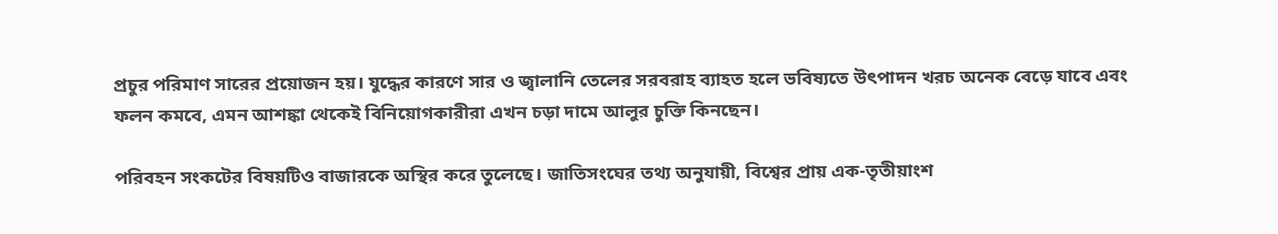প্রচুর পরিমাণ সারের প্রয়োজন হয়। যুদ্ধের কারণে সার ও জ্বালানি তেলের সরবরাহ ব্যাহত হলে ভবিষ্যতে উৎপাদন খরচ অনেক বেড়ে যাবে এবং ফলন কমবে, এমন আশঙ্কা থেকেই বিনিয়োগকারীরা এখন চড়া দামে আলুর চুক্তি কিনছেন।

পরিবহন সংকটের বিষয়টিও বাজারকে অস্থির করে তুলেছে। জাতিসংঘের তথ্য অনুযায়ী, বিশ্বের প্রায় এক-তৃতীয়াংশ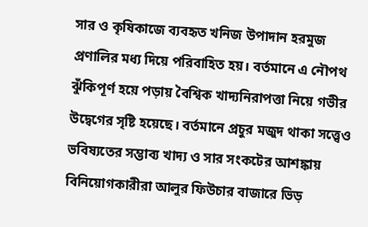সার ও কৃষিকাজে ব্যবহৃত খনিজ উপাদান হরমুজ প্রণালির মধ্য দিয়ে পরিবাহিত হয়। বর্তমানে এ নৌপথ ঝুঁকিপূর্ণ হয়ে পড়ায় বৈশ্বিক খাদ্যনিরাপত্তা নিয়ে গভীর উদ্বেগের সৃষ্টি হয়েছে। বর্তমানে প্রচুর মজুদ থাকা সত্ত্বেও ভবিষ্যতের সম্ভাব্য খাদ্য ও সার সংকটের আশঙ্কায় বিনিয়োগকারীরা আলুর ফিউচার বাজারে ভিড়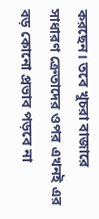করছেন। তবে খুচরা বাজারে সাধারণ ক্রেতাদের ওপর এখনই এর বড় কোনো প্রভাব পড়বে না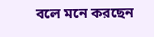বলে মনে করছেন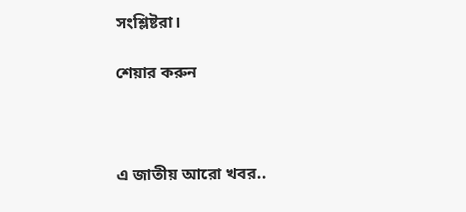সংশ্লিষ্টরা।

শেয়ার করুন



এ জাতীয় আরো খবর..